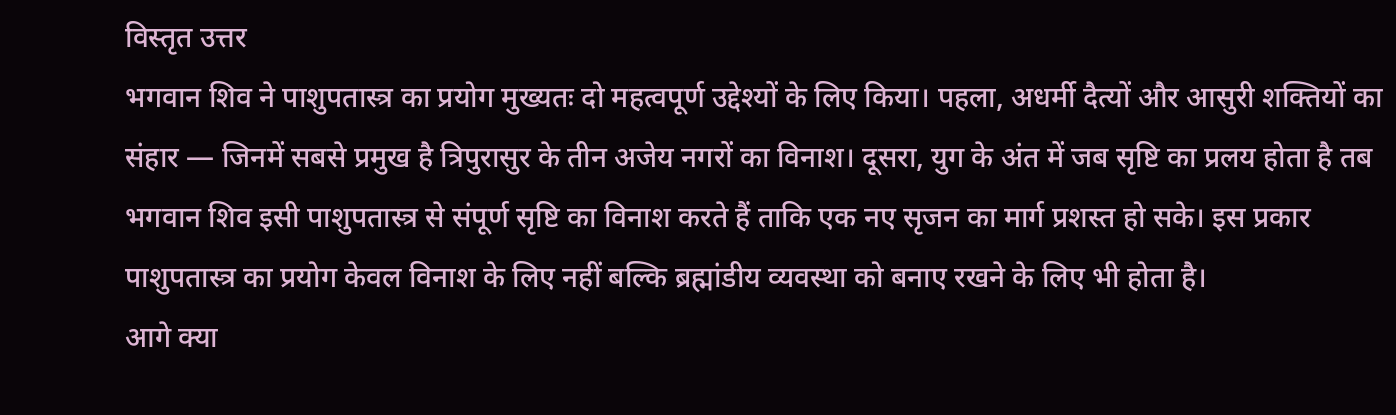विस्तृत उत्तर
भगवान शिव ने पाशुपतास्त्र का प्रयोग मुख्यतः दो महत्वपूर्ण उद्देश्यों के लिए किया। पहला, अधर्मी दैत्यों और आसुरी शक्तियों का संहार — जिनमें सबसे प्रमुख है त्रिपुरासुर के तीन अजेय नगरों का विनाश। दूसरा, युग के अंत में जब सृष्टि का प्रलय होता है तब भगवान शिव इसी पाशुपतास्त्र से संपूर्ण सृष्टि का विनाश करते हैं ताकि एक नए सृजन का मार्ग प्रशस्त हो सके। इस प्रकार पाशुपतास्त्र का प्रयोग केवल विनाश के लिए नहीं बल्कि ब्रह्मांडीय व्यवस्था को बनाए रखने के लिए भी होता है।
आगे क्या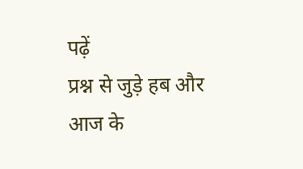पढ़ें
प्रश्न से जुड़े हब और आज के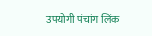उपयोगी पंचांग लिंक